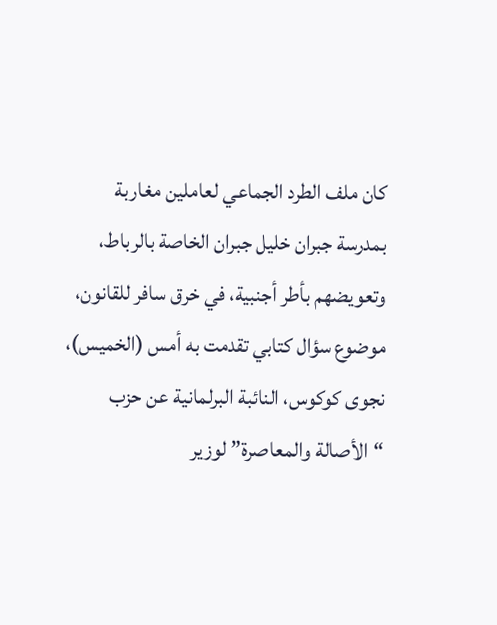كان ملف الطرد الجماعي لعاملين مغاربة بمدرسة جبران خليل جبران الخاصة بالرباط، وتعويضهم بأطر أجنبية، في خرق سافر للقانون، موضوع سؤال كتابي تقدمت به أمس (الخميس)، نجوى كوكوس، النائبة البرلمانية عن حزب “الأصالة والمعاصرة” لوزير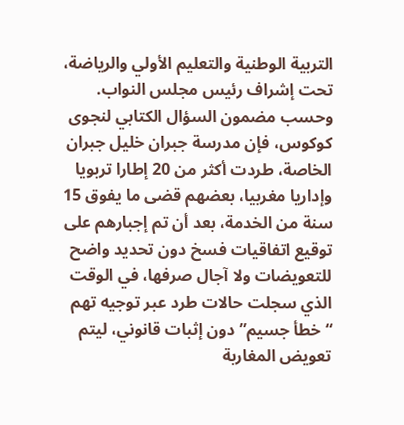التربية الوطنية والتعليم الأولي والرياضة، تحت إشراف رئيس مجلس النواب.
وحسب مضمون السؤال الكتابي لنجوى كوكوس، فإن مدرسة جبران خليل جبران الخاصة، طردت أكثر من 20 إطارا تربويا وإداريا مغربيا، بعضهم قضى ما يفوق 15 سنة من الخدمة، بعد أن تم إجبارهم على توقيع اتفاقيات فسخ دون تحديد واضح للتعويضات ولا آجال صرفها، في الوقت الذي سجلت حالات طرد عبر توجيه تهم “خطأ جسيم” دون إثبات قانوني، ليتم تعويض المغاربة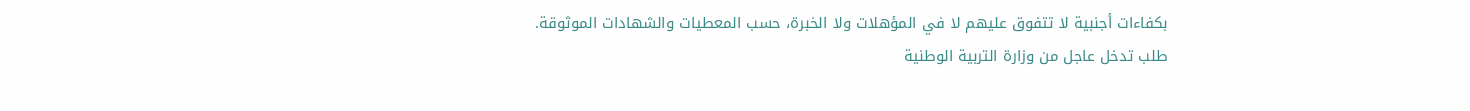بكفاءات أجنبية لا تتفوق عليهم لا في المؤهلات ولا الخبرة، حسب المعطيات والشهادات الموثوقة.
طلب تدخل عاجل من وزارة التربية الوطنية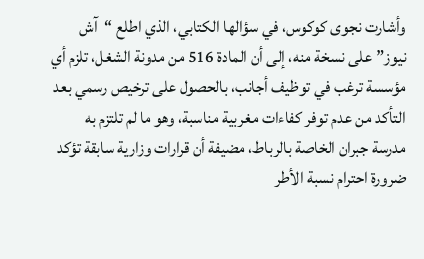وأشارت نجوى كوكوس، في سؤالها الكتابي، الذي اطلع “آش نيوز” على نسخة منه، إلى أن المادة 516 من مدونة الشغل، تلزم أي مؤسسة ترغب في توظيف أجانب، بالحصول على ترخيص رسمي بعد التأكد من عدم توفر كفاءات مغربية مناسبة، وهو ما لم تلتزم به مدرسة جبران الخاصة بالرباط، مضيفة أن قرارات وزارية سابقة تؤكد ضرورة احترام نسبة الأطر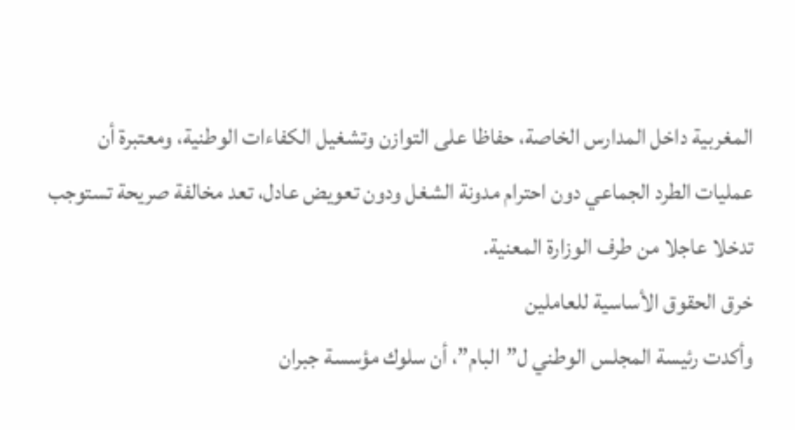المغربية داخل المدارس الخاصة، حفاظا على التوازن وتشغيل الكفاءات الوطنية، ومعتبرة أن عمليات الطرد الجماعي دون احترام مدونة الشغل ودون تعويض عادل، تعد مخالفة صريحة تستوجب تدخلا عاجلا من طرف الوزارة المعنية.
خرق الحقوق الأساسية للعاملين
وأكدت رئيسة المجلس الوطني ل”البام”، أن سلوك مؤسسة جبران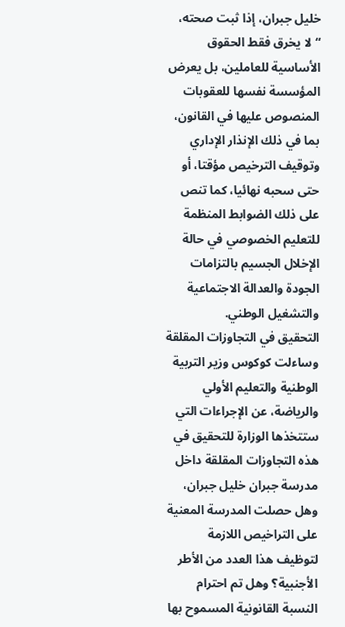خليل جبران، إذا ثبت صحته، “لا يخرق فقط الحقوق الأساسية للعاملين، بل يعرض المؤسسة نفسها للعقوبات المنصوص عليها في القانون، بما في ذلك الإنذار الإداري وتوقيف الترخيص مؤقتا، أو حتى سحبه نهائيا، كما تنص على ذلك الضوابط المنظمة للتعليم الخصوصي في حالة الإخلال الجسيم بالتزامات الجودة والعدالة الاجتماعية والتشغيل الوطني.
التحقيق في التجاوزات المقلقة
وساءلت كوكوس وزير التربية الوطنية والتعليم الأولي والرياضة، عن الإجراءات التي ستتخذها الوزارة للتحقيق في هذه التجاوزات المقلقة داخل مدرسة جبران خليل جبران، وهل حصلت المدرسة المعنية على التراخيص اللازمة لتوظيف هذا العدد من الأطر الأجنبية؟ وهل تم احترام النسبة القانونية المسموح بها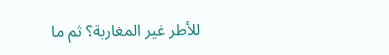للأطر غير المغاربة؟ ثم ما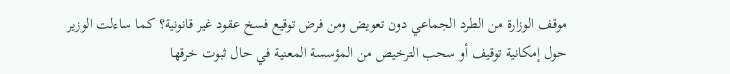موقف الوزارة من الطرد الجماعي دون تعويض ومن فرض توقيع فسخ عقود غير قانونية؟ كما ساءلت الوزير حول إمكانية توقيف أو سحب الترخيص من المؤسسة المعنية في حال ثبوت خرقها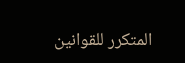المتكرر للقوانين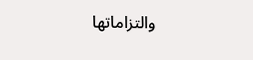والتزاماتها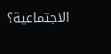الاجتماعية؟